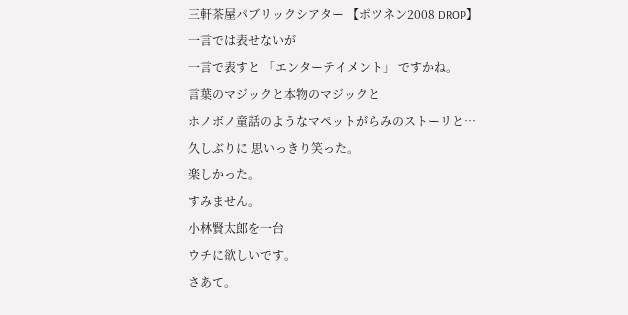三軒茶屋パブリックシアター 【ポツネン2008 DROP】
一言では表せないが
一言で表すと 「エンターテイメント」 ですかね。
言葉のマジックと本物のマジックと
ホノボノ童話のようなマペットがらみのストーリと…
久しぶりに 思いっきり笑った。
楽しかった。
すみません。
小林賢太郎を一台
ウチに欲しいです。
さあて。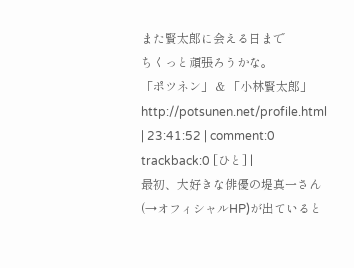また賢太郎に会える日まで
ちくっと頑張ろうかな。
「ポツネン」 & 「小林賢太郎」
http://potsunen.net/profile.html
| 23:41:52 | comment:0 trackback:0 [ひと] |
最初、大好きな俳優の堤真一さん(→オフィシャルHP)が出ていると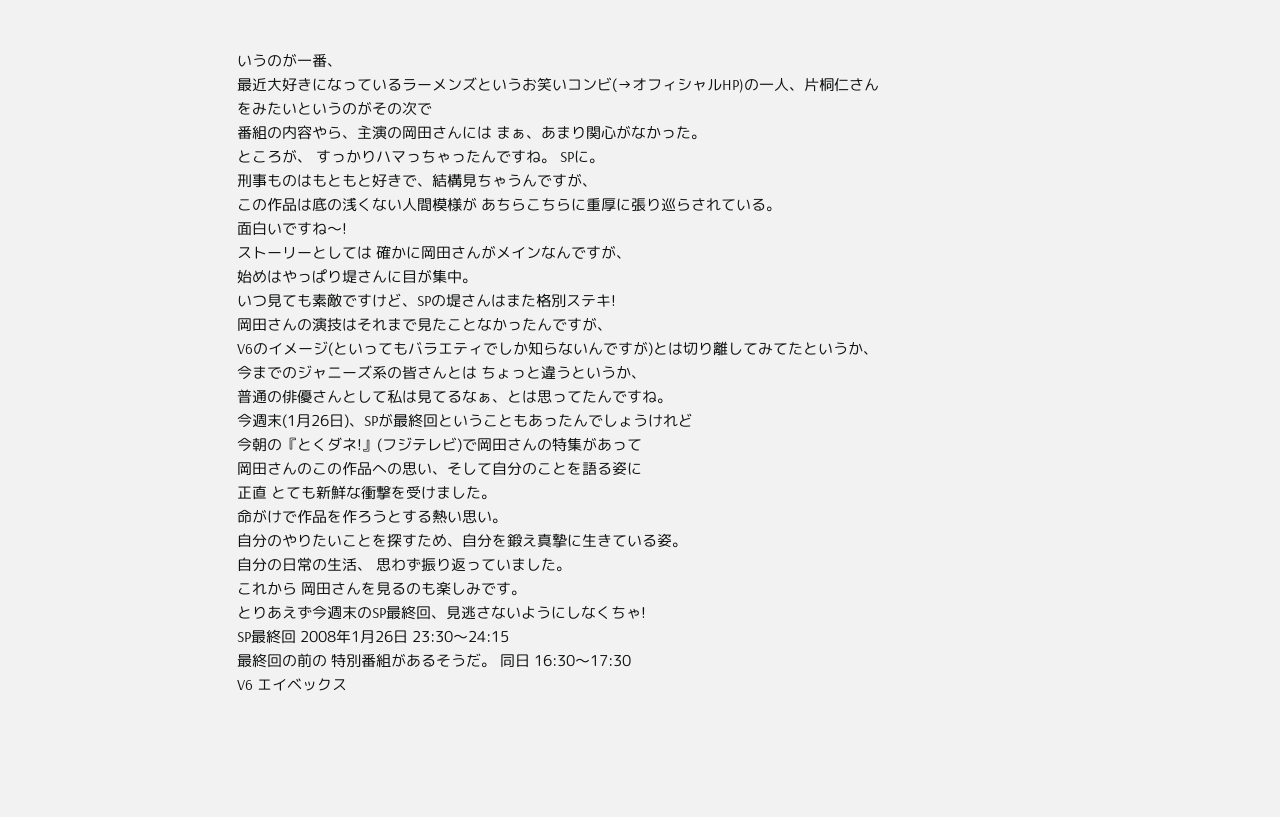いうのが一番、
最近大好きになっているラーメンズというお笑いコンビ(→オフィシャルHP)の一人、片桐仁さんをみたいというのがその次で
番組の内容やら、主演の岡田さんには まぁ、あまり関心がなかった。
ところが、 すっかりハマっちゃったんですね。 SPに。
刑事ものはもともと好きで、結構見ちゃうんですが、
この作品は底の浅くない人間模様が あちらこちらに重厚に張り巡らされている。
面白いですね〜!
ストーリーとしては 確かに岡田さんがメインなんですが、
始めはやっぱり堤さんに目が集中。
いつ見ても素敵ですけど、SPの堤さんはまた格別ステキ!
岡田さんの演技はそれまで見たことなかったんですが、
V6のイメージ(といってもバラエティでしか知らないんですが)とは切り離してみてたというか、
今までのジャニーズ系の皆さんとは ちょっと違うというか、
普通の俳優さんとして私は見てるなぁ、とは思ってたんですね。
今週末(1月26日)、SPが最終回ということもあったんでしょうけれど
今朝の『とくダネ!』(フジテレビ)で岡田さんの特集があって
岡田さんのこの作品への思い、そして自分のことを語る姿に
正直 とても新鮮な衝撃を受けました。
命がけで作品を作ろうとする熱い思い。
自分のやりたいことを探すため、自分を鍛え真摯に生きている姿。
自分の日常の生活、 思わず振り返っていました。
これから 岡田さんを見るのも楽しみです。
とりあえず今週末のSP最終回、見逃さないようにしなくちゃ!
SP最終回 2008年1月26日 23:30〜24:15
最終回の前の 特別番組があるそうだ。 同日 16:30〜17:30
V6 エイベックス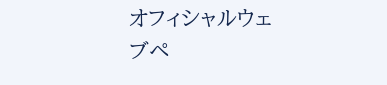オフィシャルウェブペ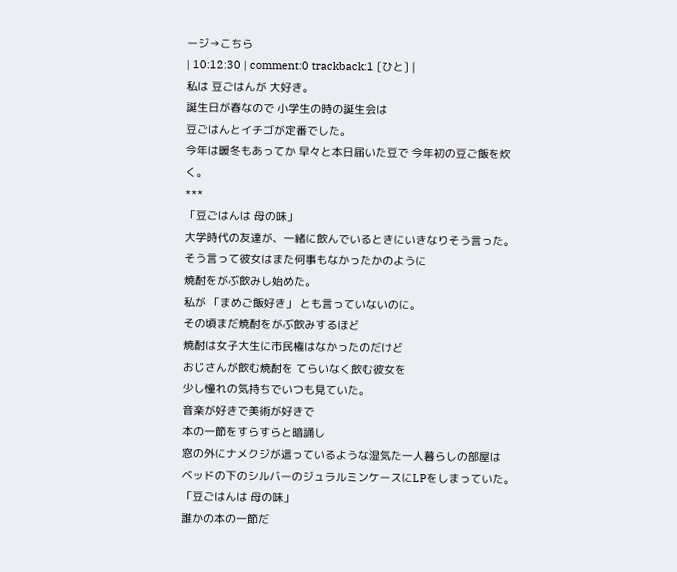ージ→こちら
| 10:12:30 | comment:0 trackback:1 [ひと] |
私は 豆ごはんが 大好き。
誕生日が春なので 小学生の時の誕生会は
豆ごはんとイチゴが定番でした。
今年は暖冬もあってか 早々と本日届いた豆で 今年初の豆ご飯を炊く。
***
「豆ごはんは 母の味」
大学時代の友達が、一緒に飲んでいるときにいきなりそう言った。
そう言って彼女はまた何事もなかったかのように
焼酎をがぶ飲みし始めた。
私が 「まめご飯好き」 とも言っていないのに。
その頃まだ焼酎をがぶ飲みするほど
焼酎は女子大生に市民権はなかったのだけど
おじさんが飲む焼酎を てらいなく飲む彼女を
少し憧れの気持ちでいつも見ていた。
音楽が好きで美術が好きで
本の一節をすらすらと暗誦し
窓の外にナメクジが這っているような湿気た一人暮らしの部屋は
ベッドの下のシルバーのジュラルミンケースにLPをしまっていた。
「豆ごはんは 母の味」
誰かの本の一節だ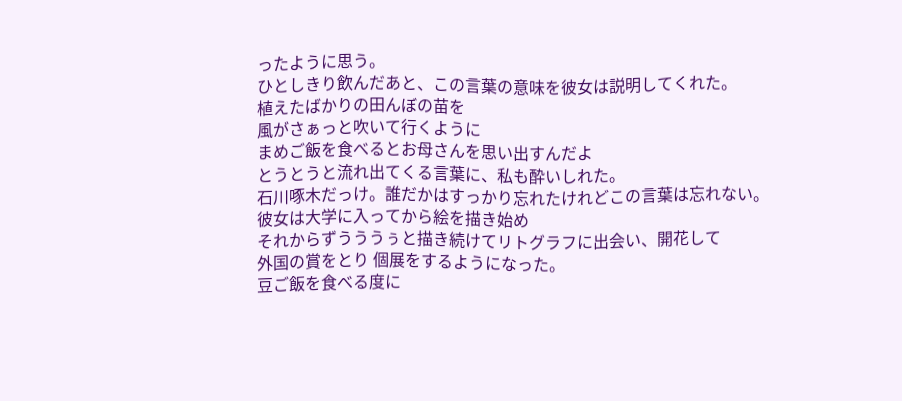ったように思う。
ひとしきり飲んだあと、この言葉の意味を彼女は説明してくれた。
植えたばかりの田んぼの苗を
風がさぁっと吹いて行くように
まめご飯を食べるとお母さんを思い出すんだよ
とうとうと流れ出てくる言葉に、私も酔いしれた。
石川啄木だっけ。誰だかはすっかり忘れたけれどこの言葉は忘れない。
彼女は大学に入ってから絵を描き始め
それからずうううぅと描き続けてリトグラフに出会い、開花して
外国の賞をとり 個展をするようになった。
豆ご飯を食べる度に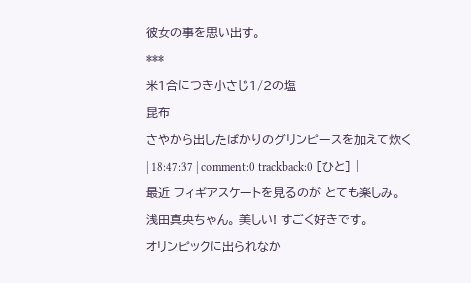彼女の事を思い出す。
***
米1合につき小さじ1/2の塩
昆布
さやから出したばかりのグリンピースを加えて炊く
| 18:47:37 | comment:0 trackback:0 [ひと] |
最近 フィギアスケートを見るのが とても楽しみ。
浅田真央ちゃん。 美しい! すごく好きです。
オリンピックに出られなか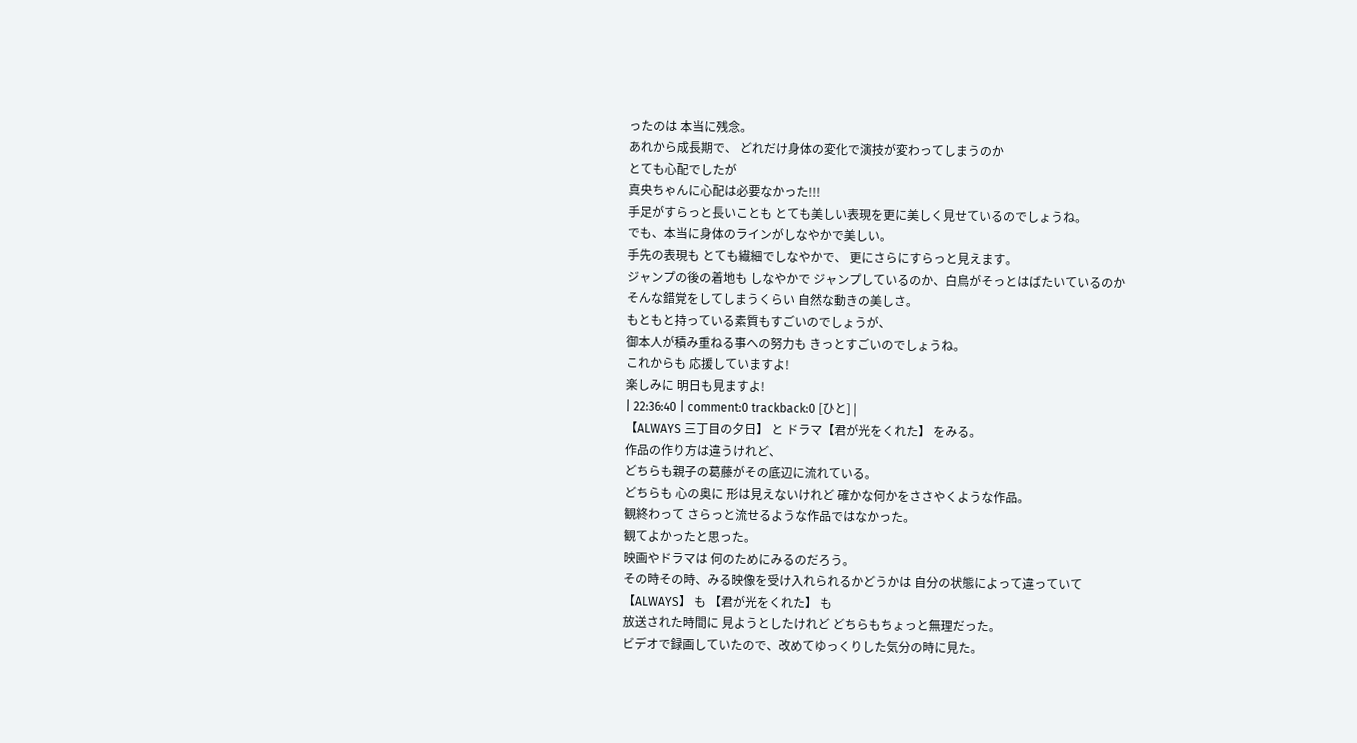ったのは 本当に残念。
あれから成長期で、 どれだけ身体の変化で演技が変わってしまうのか
とても心配でしたが
真央ちゃんに心配は必要なかった!!!
手足がすらっと長いことも とても美しい表現を更に美しく見せているのでしょうね。
でも、本当に身体のラインがしなやかで美しい。
手先の表現も とても繊細でしなやかで、 更にさらにすらっと見えます。
ジャンプの後の着地も しなやかで ジャンプしているのか、白鳥がそっとはばたいているのか
そんな錯覚をしてしまうくらい 自然な動きの美しさ。
もともと持っている素質もすごいのでしょうが、
御本人が積み重ねる事への努力も きっとすごいのでしょうね。
これからも 応援していますよ!
楽しみに 明日も見ますよ!
| 22:36:40 | comment:0 trackback:0 [ひと] |
【ALWAYS 三丁目の夕日】 と ドラマ【君が光をくれた】 をみる。
作品の作り方は違うけれど、
どちらも親子の葛藤がその底辺に流れている。
どちらも 心の奥に 形は見えないけれど 確かな何かをささやくような作品。
観終わって さらっと流せるような作品ではなかった。
観てよかったと思った。
映画やドラマは 何のためにみるのだろう。
その時その時、みる映像を受け入れられるかどうかは 自分の状態によって違っていて
【ALWAYS】 も 【君が光をくれた】 も
放送された時間に 見ようとしたけれど どちらもちょっと無理だった。
ビデオで録画していたので、改めてゆっくりした気分の時に見た。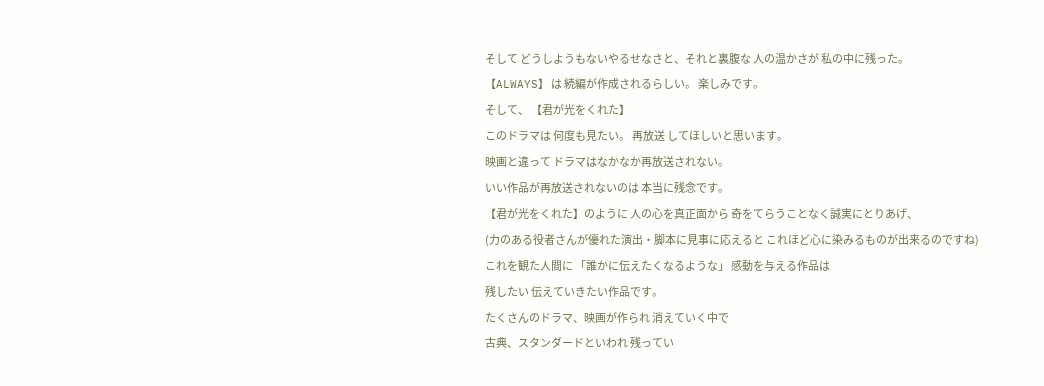そして どうしようもないやるせなさと、それと裏腹な 人の温かさが 私の中に残った。
【ALWAYS】 は 続編が作成されるらしい。 楽しみです。
そして、 【君が光をくれた】
このドラマは 何度も見たい。 再放送 してほしいと思います。
映画と違って ドラマはなかなか再放送されない。
いい作品が再放送されないのは 本当に残念です。
【君が光をくれた】のように 人の心を真正面から 奇をてらうことなく誠実にとりあげ、
(力のある役者さんが優れた演出・脚本に見事に応えると これほど心に染みるものが出来るのですね)
これを観た人間に 「誰かに伝えたくなるような」 感動を与える作品は
残したい 伝えていきたい作品です。
たくさんのドラマ、映画が作られ 消えていく中で
古典、スタンダードといわれ 残ってい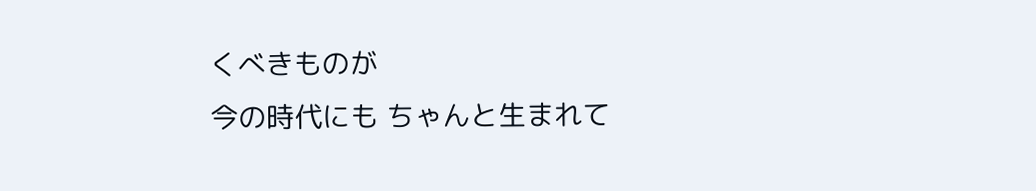くべきものが
今の時代にも ちゃんと生まれて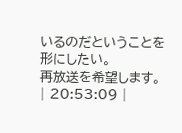いるのだということを
形にしたい。
再放送を希望します。
| 20:53:09 |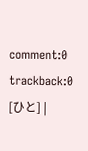comment:0 trackback:0 [ひと] |